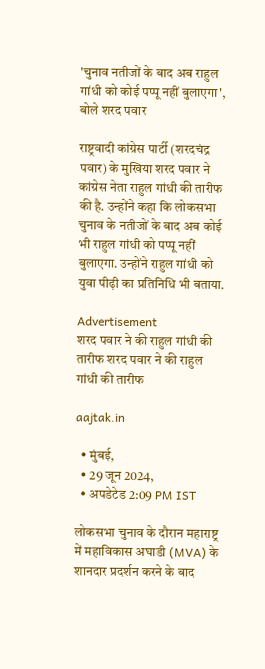'चुनाव नतीजों के बाद अब राहुल गांधी को कोई पप्पू नहीं बुलाएगा', बोले शरद पवार

राष्ट्रवादी कांग्रेस पार्टी (शरदचंद्र पवार) के मुखिया शरद पवार ने कांग्रेस नेता राहुल गांधी की तारीफ की है. उन्होंने कहा कि लोकसभा चुनाव के नतीजों के बाद अब कोई भी राहुल गांधी को पप्पू नहीं बुलाएगा. उन्होंने राहुल गांधी को युवा पीढ़ी का प्रतिनिधि भी बताया.

Advertisement
शरद पवार ने की राहुल गांधी की तारीफ शरद पवार ने की राहुल गांधी की तारीफ

aajtak.in

  • मुंबई,
  • 29 जून 2024,
  • अपडेटेड 2:09 PM IST

लोकसभा चुनाव के दौरान महाराष्ट्र में महाविकास अघाडी (MVA) के शानदार प्रदर्शन करने के बाद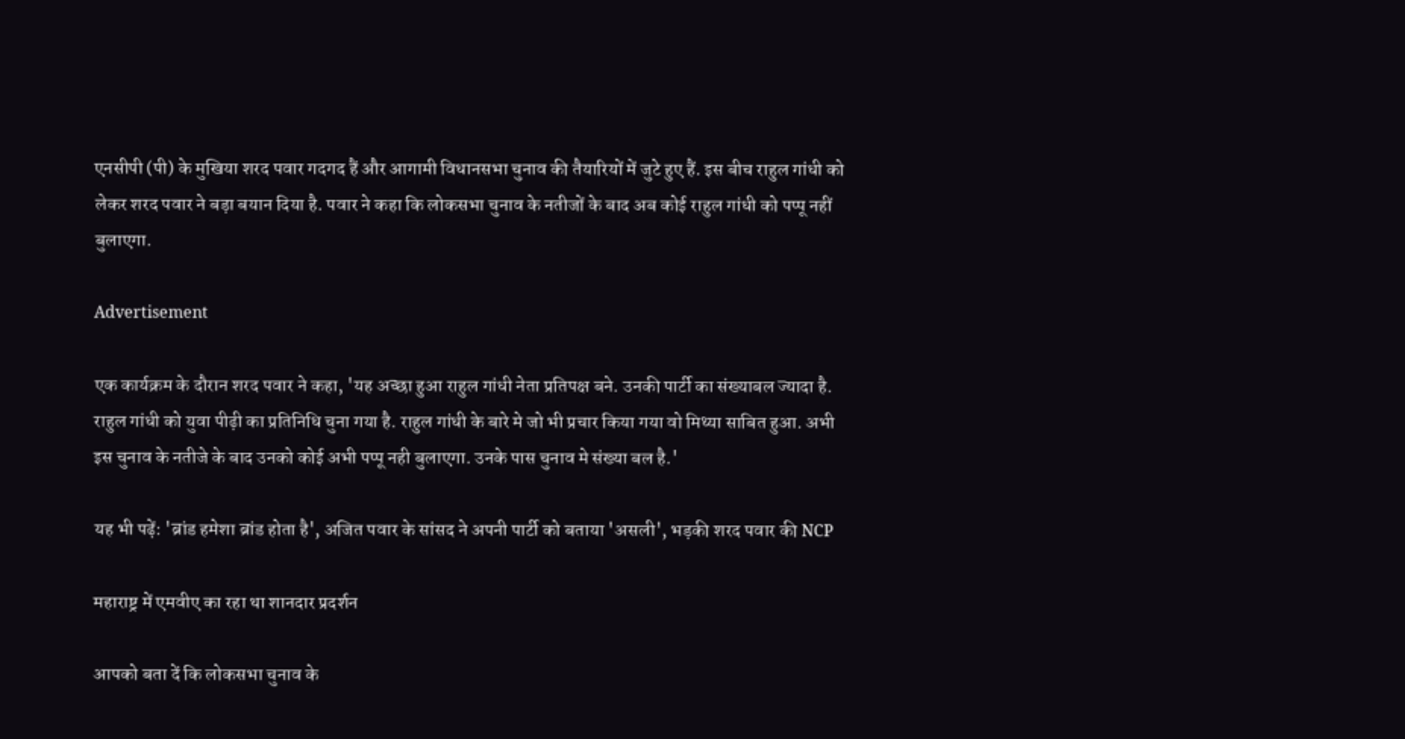एनसीपी (पी) के मुखिया शरद पवार गदगद हैं और आगामी विधानसभा चुनाव की तैयारियों में जुटे हुए हैं. इस बीच राहुल गांधी को लेकर शरद पवार ने बड़ा बयान दिया है. पवार ने कहा कि लोकसभा चुनाव के नतीजों के बाद अब कोई राहुल गांधी को पप्पू नहीं बुलाएगा.

Advertisement

एक कार्यक्रम के दौरान शरद पवार ने कहा, 'यह अच्छा हुआ राहुल गांधी नेता प्रतिपक्ष बने. उनकी पार्टी का संख्याबल ज्यादा है. राहुल गांधी को युवा पीढ़ी का प्रतिनिधि चुना गया है. राहुल गांधी के बारे मे जो भी प्रचार किया गया वो मिथ्या साबित हुआ. अभी इस चुनाव के नतीजे के बाद उनको कोई अभी पप्पू नही बुलाएगा. उनके पास चुनाव मे संख्या बल है.'

यह भी पढ़ें: 'ब्रांड हमेशा ब्रांड होता है', अजित पवार के सांसद ने अपनी पार्टी को बताया 'असली', भड़की शरद पवार की NCP

महाराष्ट्र में एमवीए का रहा था शानदार प्रदर्शन

आपको बता दें कि लोकसभा चुनाव के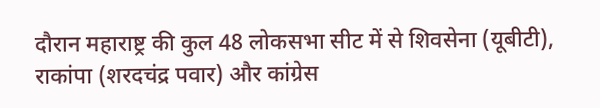दौरान महाराष्ट्र की कुल 48 लोकसभा सीट में से शिवसेना (यूबीटी), राकांपा (शरदचंद्र पवार) और कांग्रेस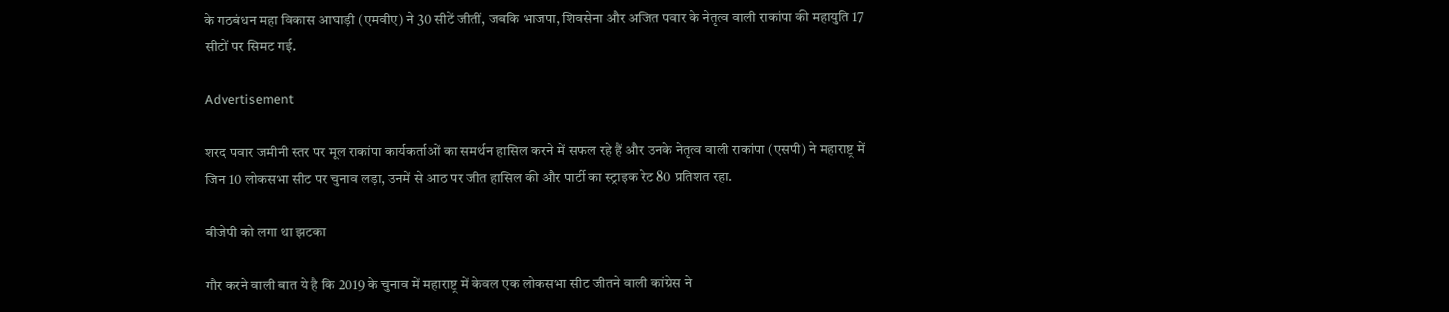के गठबंधन महा विकास आघाड़ी (एमवीए) ने 30 सीटें जीतीं, जबकि भाजपा, शिवसेना और अजित पवार के नेतृत्व वाली राकांपा की महायुति 17 सीटों पर सिमट गई.

Advertisement

शरद पवार जमीनी स्तर पर मूल राकांपा कार्यकर्ताओं का समर्थन हासिल करने में सफल रहे हैं और उनके नेतृत्व वाली राकांपा (एसपी) ने महाराष्ट्र में जिन 10 लोकसभा सीट पर चुनाव लड़ा, उनमें से आठ पर जीत हासिल की और पार्टी का स्ट्राइक रेट 80 प्रतिशत रहा.

बीजेपी को लगा था झटका

गौर करने वाली बात ये है कि 2019 के चुनाव में महाराष्ट्र में केवल एक लोकसभा सीट जीतने वाली कांग्रेस ने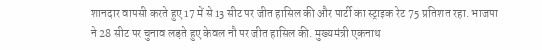शानदार वापसी करते हुए 17 में से 13 सीट पर जीत हासिल की और पार्टी का स्ट्राइक रेट 75 प्रतिशत रहा. भाजपा ने 28 सीट पर चुनाव लड़ते हुए केवल नौ पर जीत हासिल की. मुख्यमंत्री एकनाथ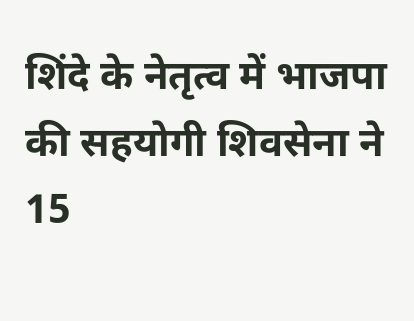शिंदे के नेतृत्व में भाजपा की सहयोगी शिवसेना ने 15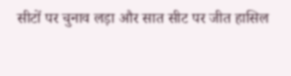सीटों पर चुनाव लड़ा और सात सीट पर जीत हासिल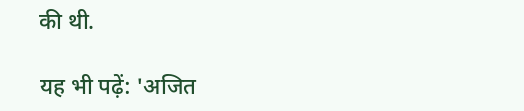की थी.

यह भी पढ़ें: 'अजित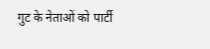गुट के नेताओं को पार्टी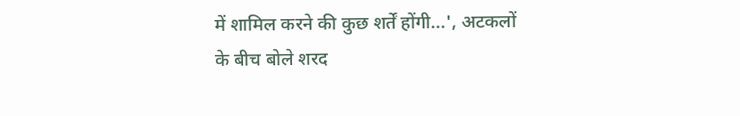में शामिल करने की कुछ शर्तें होंगी...', अटकलों के बीच बोले शरद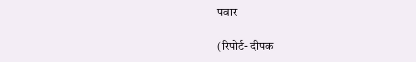पवार

(रिपोर्ट- दीपक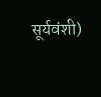सूर्यवंशी)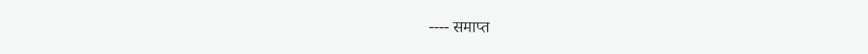---- समाप्त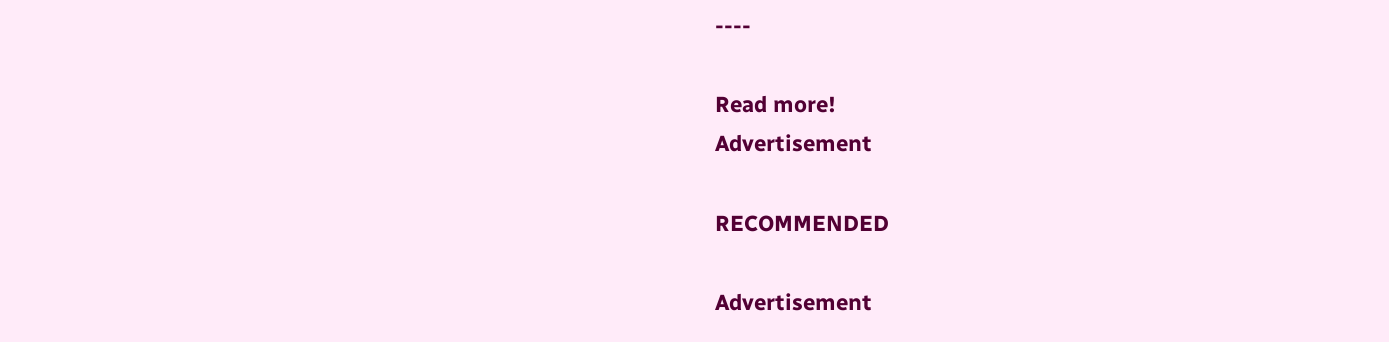----

Read more!
Advertisement

RECOMMENDED

Advertisement